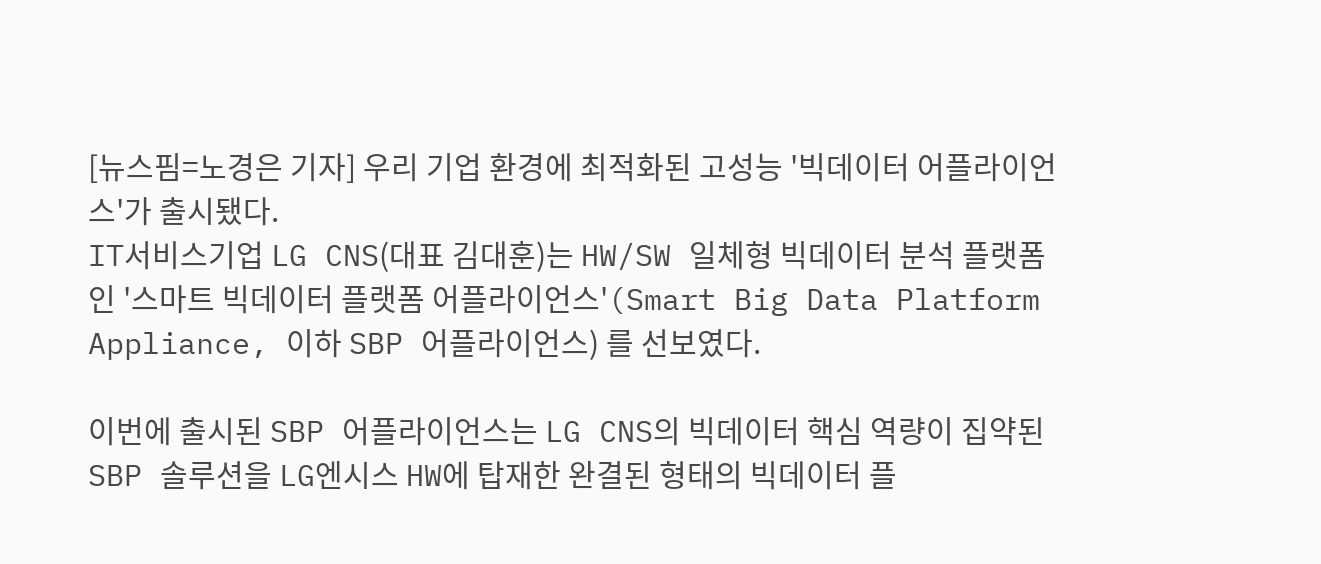[뉴스핌=노경은 기자] 우리 기업 환경에 최적화된 고성능 '빅데이터 어플라이언스'가 출시됐다.
IT서비스기업 LG CNS(대표 김대훈)는 HW/SW 일체형 빅데이터 분석 플랫폼인 '스마트 빅데이터 플랫폼 어플라이언스'(Smart Big Data Platform Appliance, 이하 SBP 어플라이언스) 를 선보였다.

이번에 출시된 SBP 어플라이언스는 LG CNS의 빅데이터 핵심 역량이 집약된 SBP 솔루션을 LG엔시스 HW에 탑재한 완결된 형태의 빅데이터 플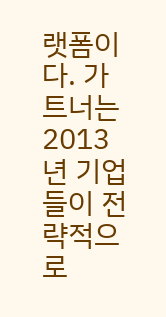랫폼이다. 가트너는 2013년 기업들이 전략적으로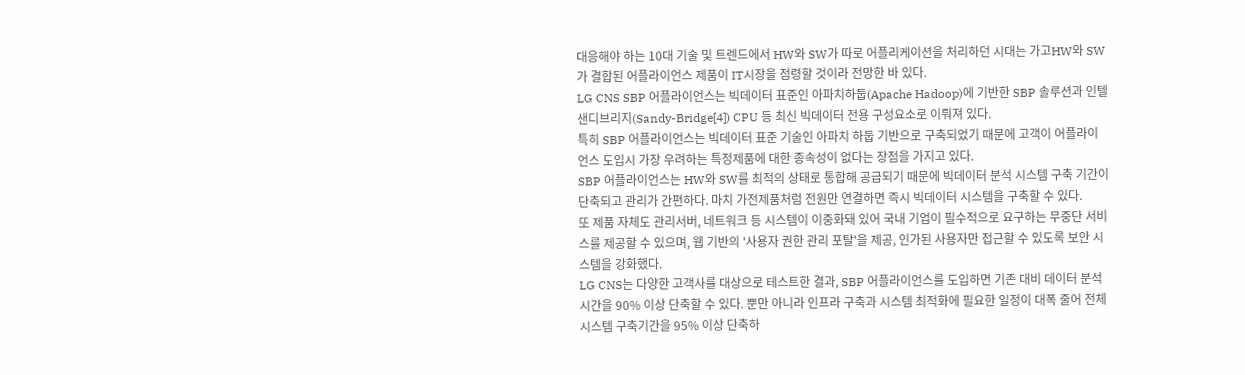대응해야 하는 10대 기술 및 트렌드에서 HW와 SW가 따로 어플리케이션을 처리하던 시대는 가고HW와 SW가 결합된 어플라이언스 제품이 IT시장을 점령할 것이라 전망한 바 있다.
LG CNS SBP 어플라이언스는 빅데이터 표준인 아파치하둡(Apache Hadoop)에 기반한 SBP 솔루션과 인텔 샌디브리지(Sandy-Bridge[4]) CPU 등 최신 빅데이터 전용 구성요소로 이뤄져 있다.
특히 SBP 어플라이언스는 빅데이터 표준 기술인 아파치 하둡 기반으로 구축되었기 때문에 고객이 어플라이언스 도입시 가장 우려하는 특정제품에 대한 종속성이 없다는 장점을 가지고 있다.
SBP 어플라이언스는 HW와 SW를 최적의 상태로 통합해 공급되기 때문에 빅데이터 분석 시스템 구축 기간이 단축되고 관리가 간편하다. 마치 가전제품처럼 전원만 연결하면 즉시 빅데이터 시스템을 구축할 수 있다.
또 제품 자체도 관리서버, 네트워크 등 시스템이 이중화돼 있어 국내 기업이 필수적으로 요구하는 무중단 서비스를 제공할 수 있으며, 웹 기반의 '사용자 권한 관리 포탈'을 제공, 인가된 사용자만 접근할 수 있도록 보안 시스템을 강화했다.
LG CNS는 다양한 고객사를 대상으로 테스트한 결과, SBP 어플라이언스를 도입하면 기존 대비 데이터 분석 시간을 90% 이상 단축할 수 있다. 뿐만 아니라 인프라 구축과 시스템 최적화에 필요한 일정이 대폭 줄어 전체 시스템 구축기간을 95% 이상 단축하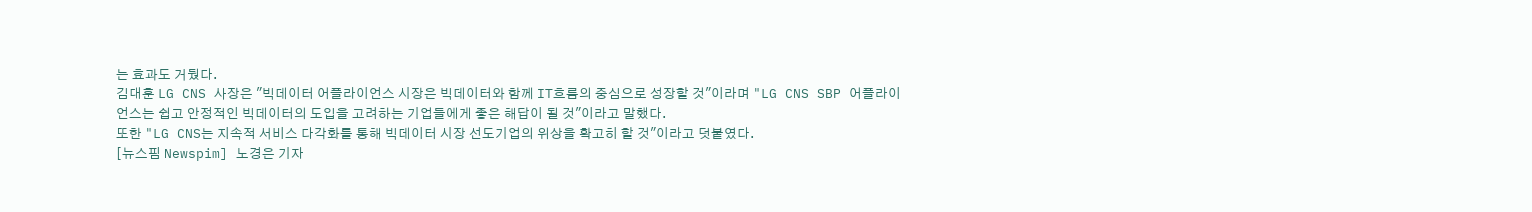는 효과도 거뒀다.
김대훈 LG CNS 사장은 "빅데이터 어플라이언스 시장은 빅데이터와 함께 IT흐름의 중심으로 성장할 것"이라며 "LG CNS SBP 어플라이언스는 쉽고 안정적인 빅데이터의 도입을 고려하는 기업들에게 좋은 해답이 될 것"이라고 말했다.
또한 "LG CNS는 지속적 서비스 다각화를 통해 빅데이터 시장 선도기업의 위상을 확고히 할 것"이라고 덧붙였다.
[뉴스핌 Newspim] 노경은 기자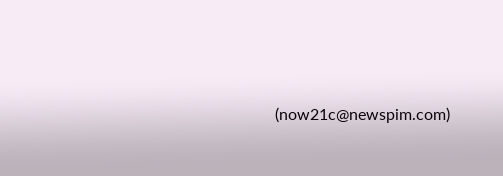(now21c@newspim.com)